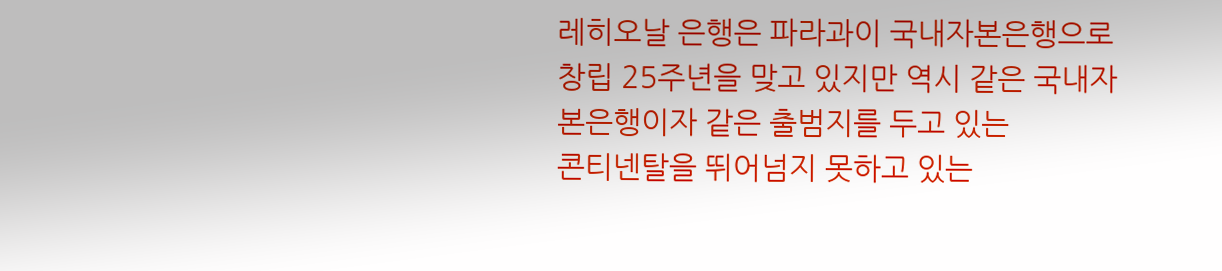레히오날 은행은 파라과이 국내자본은행으로 창립 25주년을 맞고 있지만 역시 같은 국내자본은행이자 같은 출범지를 두고 있는
콘티넨탈을 뛰어넘지 못하고 있는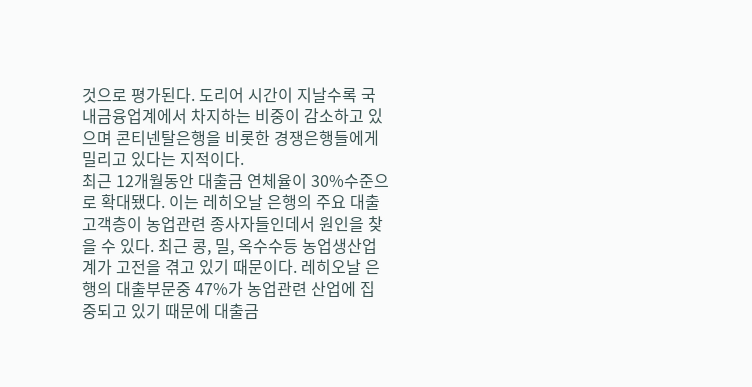것으로 평가된다. 도리어 시간이 지날수록 국내금융업계에서 차지하는 비중이 감소하고 있으며 콘티넨탈은행을 비롯한 경쟁은행들에게 밀리고 있다는 지적이다.
최근 12개월동안 대출금 연체율이 30%수준으로 확대됐다. 이는 레히오날 은행의 주요 대출고객층이 농업관련 종사자들인데서 원인을 찾을 수 있다. 최근 콩, 밀, 옥수수등 농업생산업계가 고전을 겪고 있기 때문이다. 레히오날 은행의 대출부문중 47%가 농업관련 산업에 집중되고 있기 때문에 대출금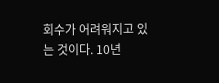회수가 어려워지고 있는 것이다. 10년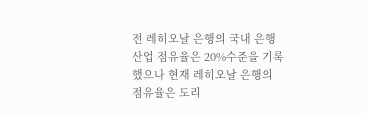전 레히오날 은행의 국내 은행산업 점유율은 20%수준을 기록했으나 현재 레히오날 은행의 점유율은 도리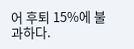어 후퇴 15%에 불과하다.